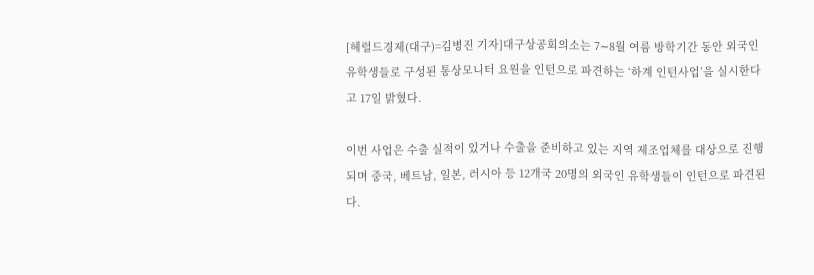[헤럴드경제(대구)=김병진 기자]대구상공회의소는 7∼8월 여름 방학기간 동안 외국인 유학생들로 구성된 통상모니터 요원을 인턴으로 파견하는 ‘하계 인턴사업’을 실시한다고 17일 밝혔다.

이번 사업은 수출 실적이 있거나 수출을 준비하고 있는 지역 제조업체를 대상으로 진행되며 중국, 베트남, 일본, 러시아 등 12개국 20명의 외국인 유학생들이 인턴으로 파견된다.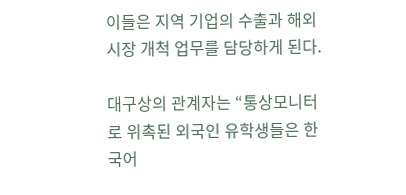이들은 지역 기업의 수출과 해외시장 개척 업무를 담당하게 된다.

대구상의 관계자는 “통상모니터로 위촉된 외국인 유학생들은 한국어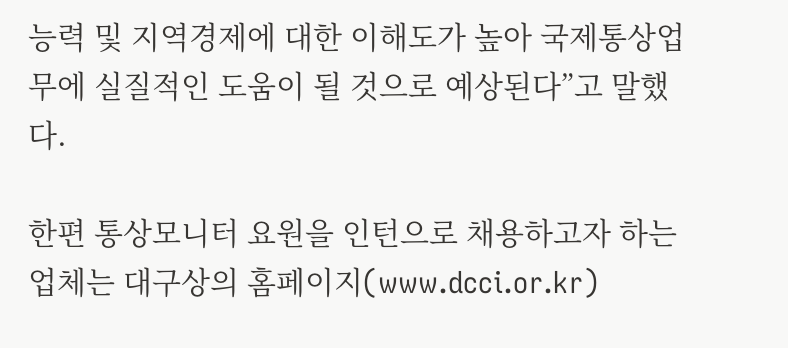능력 및 지역경제에 대한 이해도가 높아 국제통상업무에 실질적인 도움이 될 것으로 예상된다”고 말했다.

한편 통상모니터 요원을 인턴으로 채용하고자 하는 업체는 대구상의 홈페이지(www.dcci.or.kr)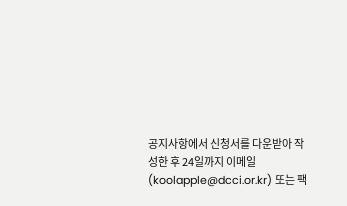공지사항에서 신청서를 다운받아 작성한 후 24일까지 이메일(koolapple@dcci.or.kr) 또는 팩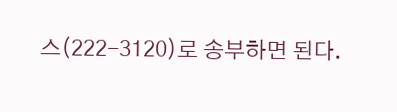스(222-3120)로 송부하면 된다.